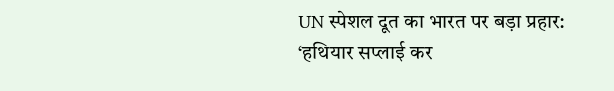UN स्पेशल दूत का भारत पर बड़ा प्रहार: ‘हथियार सप्लाई कर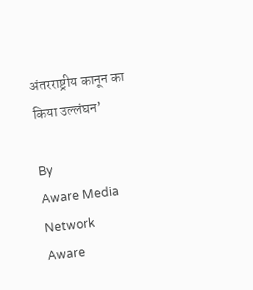अंतरराष्ट्रीय कानून का किया उल्लंघन’

By
Aware Media Network
Aware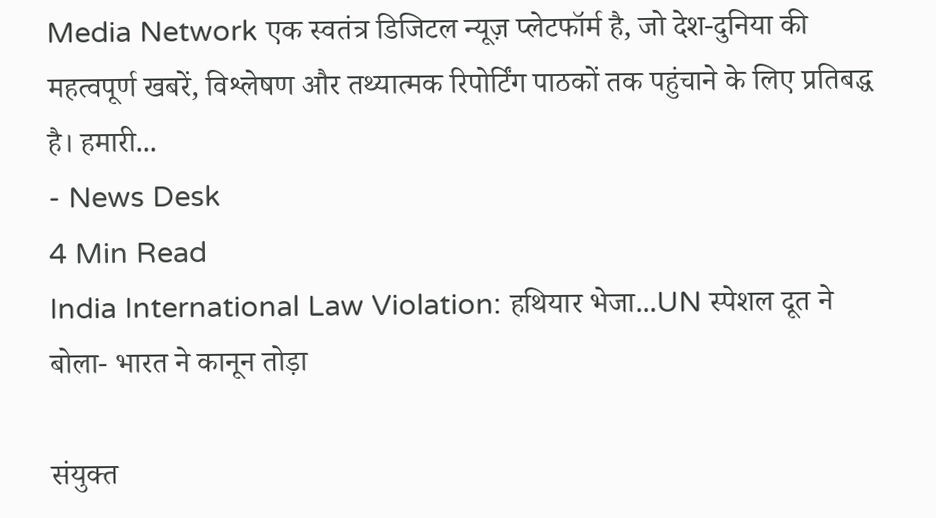Media Network एक स्वतंत्र डिजिटल न्यूज़ प्लेटफॉर्म है, जो देश-दुनिया की महत्वपूर्ण खबरें, विश्लेषण और तथ्यात्मक रिपोर्टिंग पाठकों तक पहुंचाने के लिए प्रतिबद्ध है। हमारी...
- News Desk
4 Min Read
India International Law Violation: हथियार भेजा...UN स्पेशल दूत ने बोला- भारत ने कानून तोड़ा

संयुक्त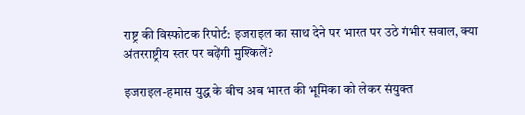राष्ट्र की विस्फोटक रिपोर्ट: इजराइल का साथ देने पर भारत पर उठे गंभीर सवाल, क्या अंतरराष्ट्रीय स्तर पर बढ़ेंगी मुश्किलें?

इजराइल-हमास युद्ध के बीच अब भारत की भूमिका को लेकर संयुक्त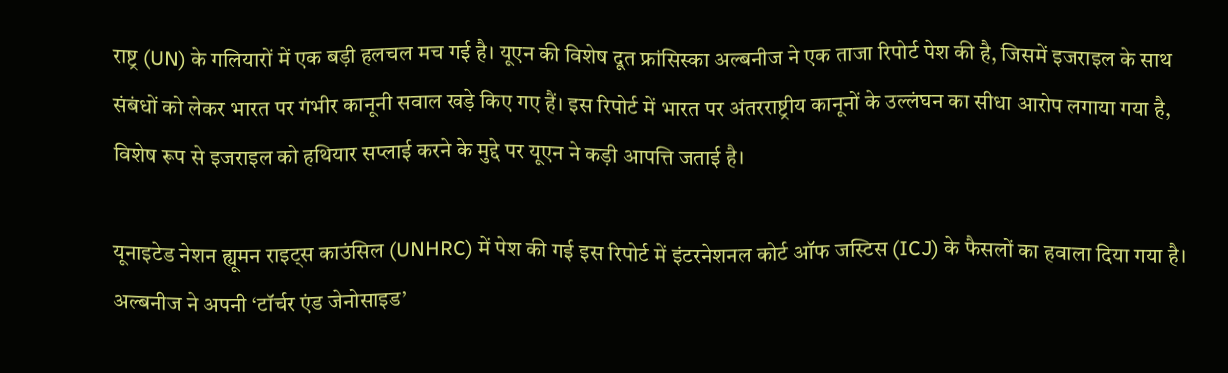राष्ट्र (UN) के गलियारों में एक बड़ी हलचल मच गई है। यूएन की विशेष दूत फ्रांसिस्का अल्बनीज ने एक ताजा रिपोर्ट पेश की है, जिसमें इजराइल के साथ संबंधों को लेकर भारत पर गंभीर कानूनी सवाल खड़े किए गए हैं। इस रिपोर्ट में भारत पर अंतरराष्ट्रीय कानूनों के उल्लंघन का सीधा आरोप लगाया गया है, विशेष रूप से इजराइल को हथियार सप्लाई करने के मुद्दे पर यूएन ने कड़ी आपत्ति जताई है।

यूनाइटेड नेशन ह्यूमन राइट्स काउंसिल (UNHRC) में पेश की गई इस रिपोर्ट में इंटरनेशनल कोर्ट ऑफ जस्टिस (ICJ) के फैसलों का हवाला दिया गया है। अल्बनीज ने अपनी ‘टॉर्चर एंड जेनोसाइड’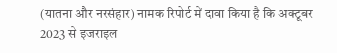(यातना और नरसंहार) नामक रिपोर्ट में दावा किया है कि अक्टूबर 2023 से इजराइल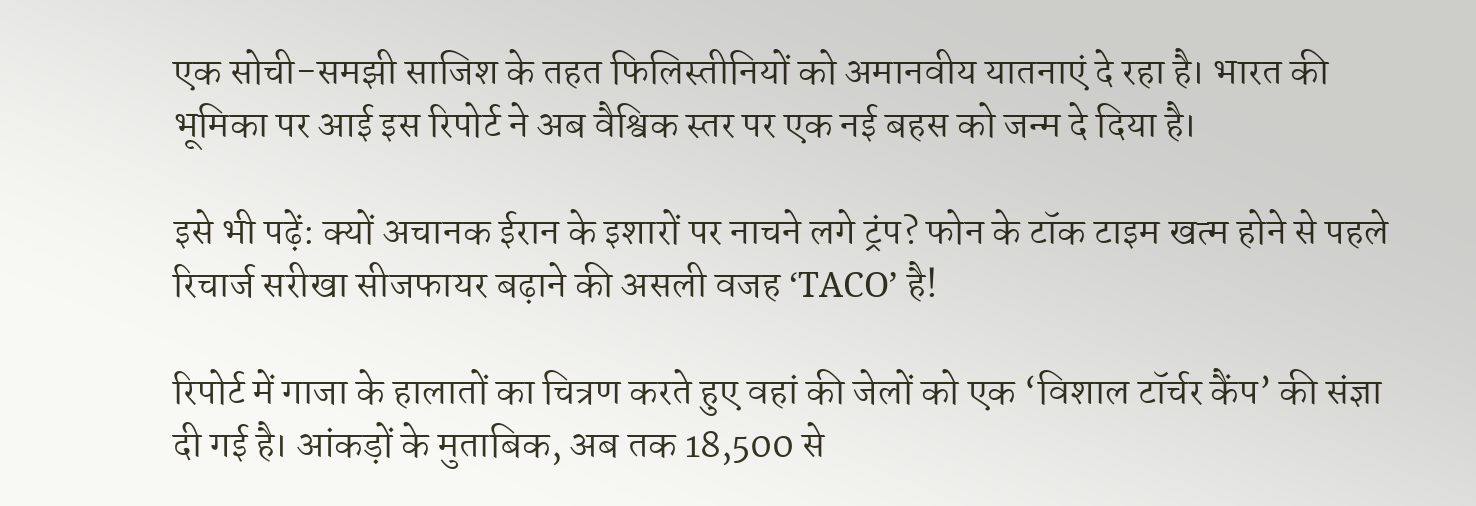एक सोची-समझी साजिश के तहत फिलिस्तीनियों को अमानवीय यातनाएं दे रहा है। भारत की भूमिका पर आई इस रिपोर्ट ने अब वैश्विक स्तर पर एक नई बहस को जन्म दे दिया है।

इसे भी पढ़ें: क्यों अचानक ईरान के इशारों पर नाचने लगे ट्रंप? फोन के टॉक टाइम खत्म होने से पहले रिचार्ज सरीखा सीजफायर बढ़ाने की असली वजह ‘TACO’ है!

रिपोर्ट में गाजा के हालातों का चित्रण करते हुए वहां की जेलों को एक ‘विशाल टॉर्चर कैंप’ की संज्ञा दी गई है। आंकड़ों के मुताबिक, अब तक 18,500 से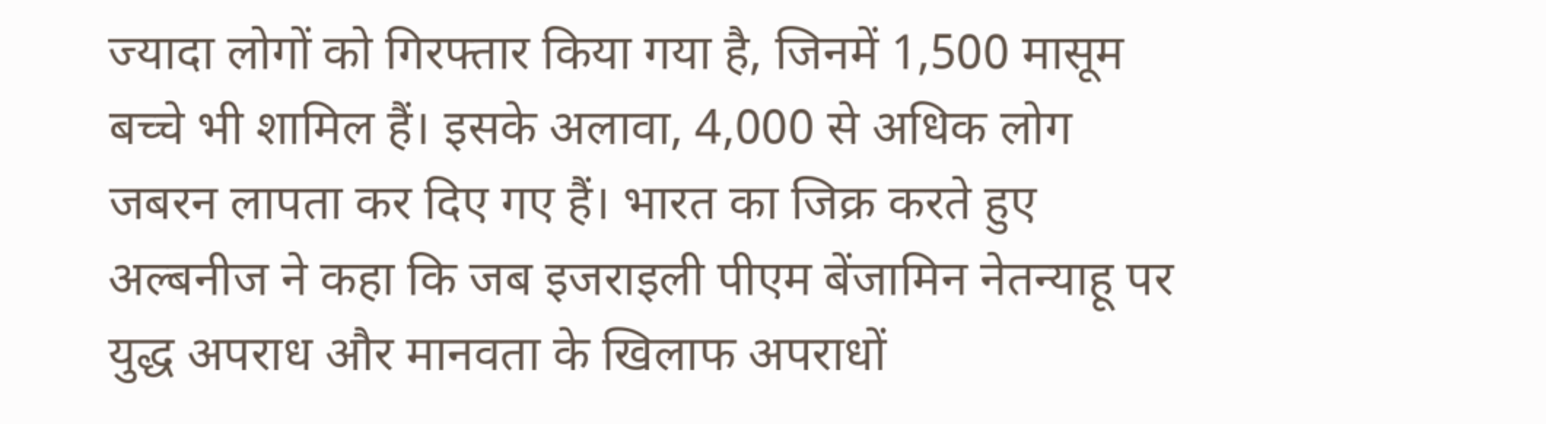ज्यादा लोगों को गिरफ्तार किया गया है, जिनमें 1,500 मासूम बच्चे भी शामिल हैं। इसके अलावा, 4,000 से अधिक लोग जबरन लापता कर दिए गए हैं। भारत का जिक्र करते हुए अल्बनीज ने कहा कि जब इजराइली पीएम बेंजामिन नेतन्याहू पर युद्ध अपराध और मानवता के खिलाफ अपराधों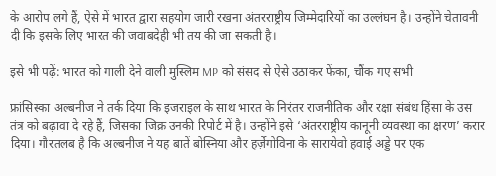के आरोप लगे हैं, ऐसे में भारत द्वारा सहयोग जारी रखना अंतरराष्ट्रीय जिम्मेदारियों का उल्लंघन है। उन्होंने चेतावनी दी कि इसके लिए भारत की जवाबदेही भी तय की जा सकती है।

इसे भी पढ़ें: भारत को गाली देने वाली मुस्लिम MP को संसद से ऐसे उठाकर फेंका, चौंक गए सभी

फ्रांसिस्का अल्बनीज ने तर्क दिया कि इजराइल के साथ भारत के निरंतर राजनीतिक और रक्षा संबंध हिंसा के उस तंत्र को बढ़ावा दे रहे हैं, जिसका जिक्र उनकी रिपोर्ट में है। उन्होंने इसे ‘अंतरराष्ट्रीय कानूनी व्यवस्था का क्षरण’ करार दिया। गौरतलब है कि अल्बनीज ने यह बातें बोस्निया और हर्ज़ेगोविना के सारायेवो हवाई अड्डे पर एक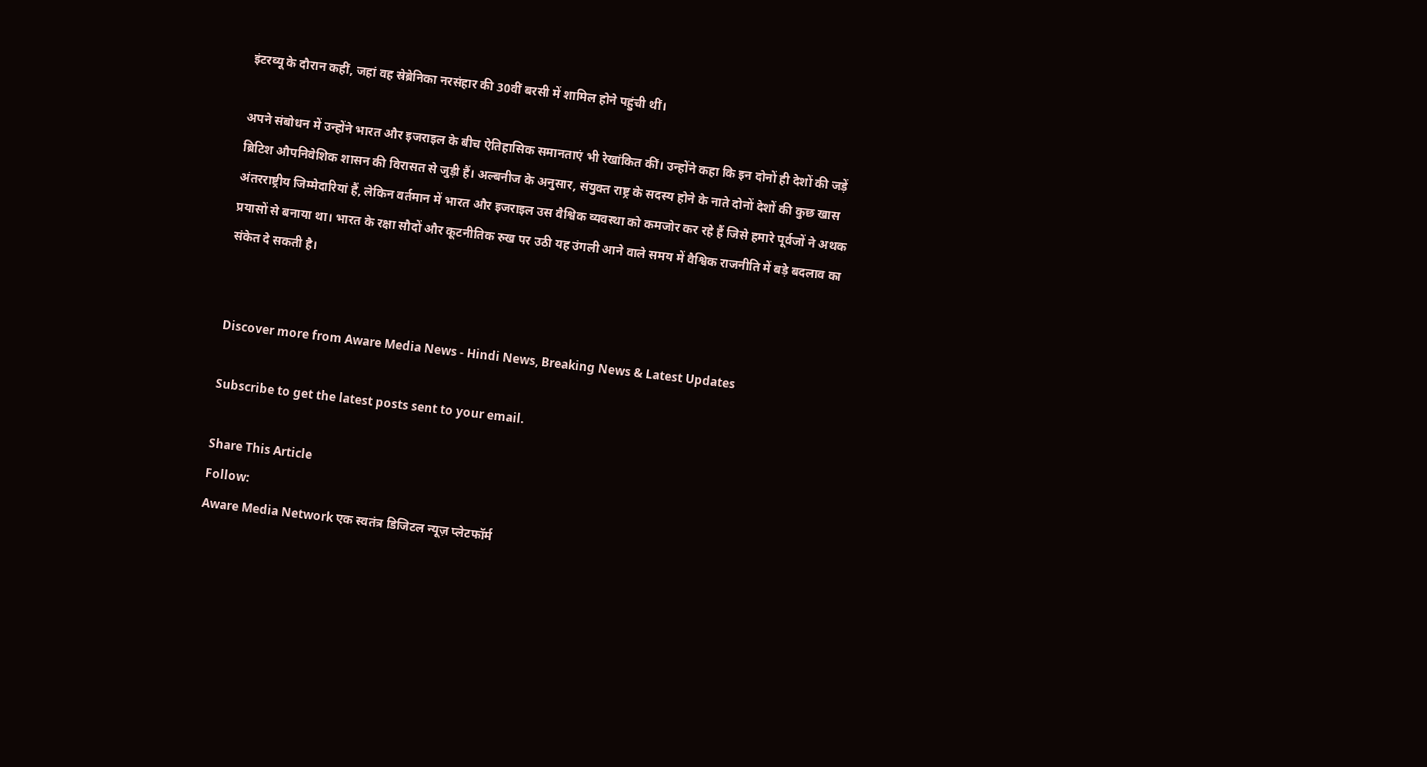इंटरव्यू के दौरान कहीं, जहां वह स्रेब्रेनिका नरसंहार की 30वीं बरसी में शामिल होने पहुंची थीं।

अपने संबोधन में उन्होंने भारत और इजराइल के बीच ऐतिहासिक समानताएं भी रेखांकित कीं। उन्होंने कहा कि इन दोनों ही देशों की जड़ें ब्रिटिश औपनिवेशिक शासन की विरासत से जुड़ी हैं। अल्बनीज के अनुसार, संयुक्त राष्ट्र के सदस्य होने के नाते दोनों देशों की कुछ खास अंतरराष्ट्रीय जिम्मेदारियां हैं, लेकिन वर्तमान में भारत और इजराइल उस वैश्विक व्यवस्था को कमजोर कर रहे हैं जिसे हमारे पूर्वजों ने अथक प्रयासों से बनाया था। भारत के रक्षा सौदों और कूटनीतिक रुख पर उठी यह उंगली आने वाले समय में वैश्विक राजनीति में बड़े बदलाव का संकेत दे सकती है।


Discover more from Aware Media News - Hindi News, Breaking News & Latest Updates

Subscribe to get the latest posts sent to your email.

Share This Article
Follow:
Aware Media Network एक स्वतंत्र डिजिटल न्यूज़ प्लेटफॉर्म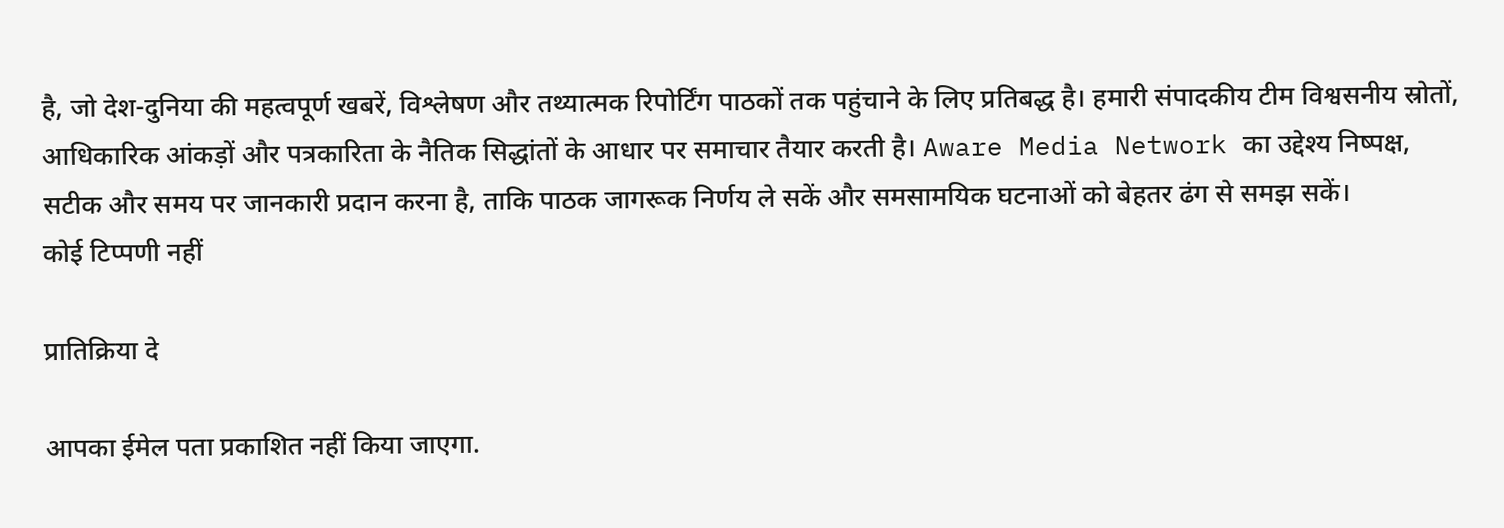है, जो देश-दुनिया की महत्वपूर्ण खबरें, विश्लेषण और तथ्यात्मक रिपोर्टिंग पाठकों तक पहुंचाने के लिए प्रतिबद्ध है। हमारी संपादकीय टीम विश्वसनीय स्रोतों, आधिकारिक आंकड़ों और पत्रकारिता के नैतिक सिद्धांतों के आधार पर समाचार तैयार करती है। Aware Media Network का उद्देश्य निष्पक्ष, सटीक और समय पर जानकारी प्रदान करना है, ताकि पाठक जागरूक निर्णय ले सकें और समसामयिक घटनाओं को बेहतर ढंग से समझ सकें।
कोई टिप्पणी नहीं

प्रातिक्रिया दे

आपका ईमेल पता प्रकाशित नहीं किया जाएगा.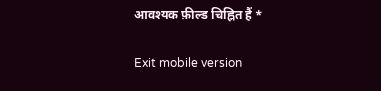आवश्यक फ़ील्ड चिह्नित हैं *

Exit mobile version